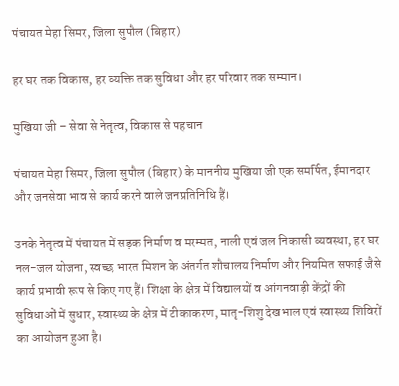पंचायत मेहा सिमर, जिला सुपौल (बिहार)

हर घर तक विकास, हर व्यक्ति तक सुविधा और हर परिवार तक सम्मान।

मुखिया जी – सेवा से नेतृत्व, विकास से पहचान

पंचायत मेहा सिमर, जिला सुपौल (बिहार) के माननीय मुखिया जी एक समर्पित, ईमानदार और जनसेवा भाव से कार्य करने वाले जनप्रतिनिधि हैं।

उनके नेतृत्व में पंचायत में सड़क निर्माण व मरम्मत, नाली एवं जल निकासी व्यवस्था, हर घर नल-जल योजना, स्वच्छ भारत मिशन के अंतर्गत शौचालय निर्माण और नियमित सफाई जैसे कार्य प्रभावी रूप से किए गए हैं। शिक्षा के क्षेत्र में विद्यालयों व आंगनवाड़ी केंद्रों की सुविधाओं में सुधार, स्वास्थ्य के क्षेत्र में टीकाकरण, मातृ-शिशु देखभाल एवं स्वास्थ्य शिविरों का आयोजन हुआ है।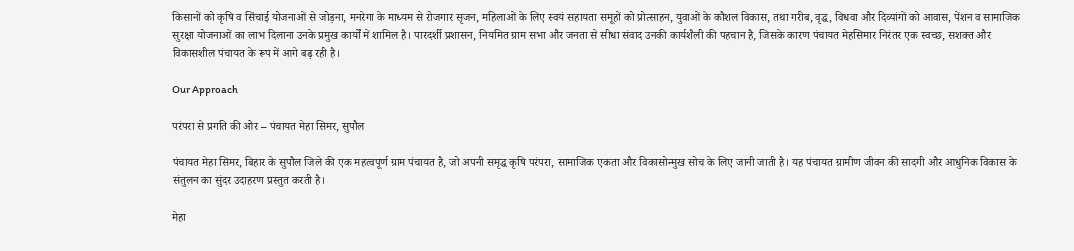किसानों को कृषि व सिंचाई योजनाओं से जोड़ना, मनरेगा के माध्यम से रोजगार सृजन, महिलाओं के लिए स्वयं सहायता समूहों को प्रोत्साहन, युवाओं के कौशल विकास, तथा गरीब, वृद्ध, विधवा और दिव्यांगों को आवास, पेंशन व सामाजिक सुरक्षा योजनाओं का लाभ दिलाना उनके प्रमुख कार्यों में शामिल है। पारदर्शी प्रशासन, नियमित ग्राम सभा और जनता से सीधा संवाद उनकी कार्यशैली की पहचान है, जिसके कारण पंचायत मेहसिमार निरंतर एक स्वच्छ, सशक्त और विकासशील पंचायत के रूप में आगे बढ़ रही है।

Our Approach

परंपरा से प्रगति की ओर – पंचायत मेहा सिमर, सुपौल

पंचायत मेहा सिमर, बिहार के सुपौल जिले की एक महत्वपूर्ण ग्राम पंचायत है, जो अपनी समृद्ध कृषि परंपरा, सामाजिक एकता और विकासोन्मुख सोच के लिए जानी जाती है। यह पंचायत ग्रामीण जीवन की सादगी और आधुनिक विकास के संतुलन का सुंदर उदाहरण प्रस्तुत करती है।

मेहा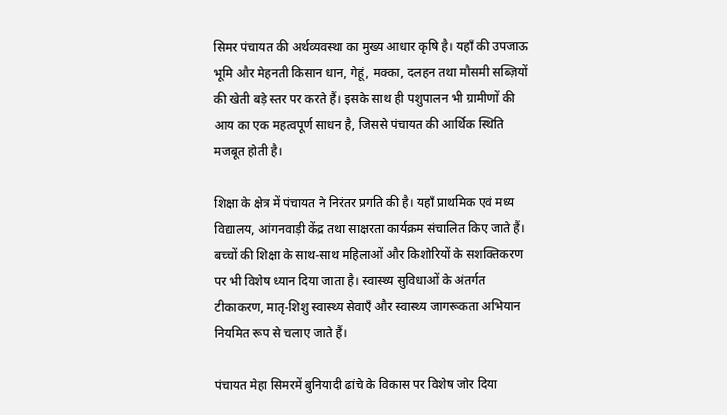सिमर पंचायत की अर्थव्यवस्था का मुख्य आधार कृषि है। यहाँ की उपजाऊ भूमि और मेहनती किसान धान, गेहूं, मक्का, दलहन तथा मौसमी सब्ज़ियों की खेती बड़े स्तर पर करते हैं। इसके साथ ही पशुपालन भी ग्रामीणों की आय का एक महत्वपूर्ण साधन है, जिससे पंचायत की आर्थिक स्थिति मजबूत होती है।

शिक्षा के क्षेत्र में पंचायत ने निरंतर प्रगति की है। यहाँ प्राथमिक एवं मध्य विद्यालय, आंगनवाड़ी केंद्र तथा साक्षरता कार्यक्रम संचालित किए जाते हैं। बच्चों की शिक्षा के साथ-साथ महिलाओं और किशोरियों के सशक्तिकरण पर भी विशेष ध्यान दिया जाता है। स्वास्थ्य सुविधाओं के अंतर्गत टीकाकरण, मातृ-शिशु स्वास्थ्य सेवाएँ और स्वास्थ्य जागरूकता अभियान नियमित रूप से चलाए जाते हैं।

पंचायत मेहा सिमरमें बुनियादी ढांचे के विकास पर विशेष जोर दिया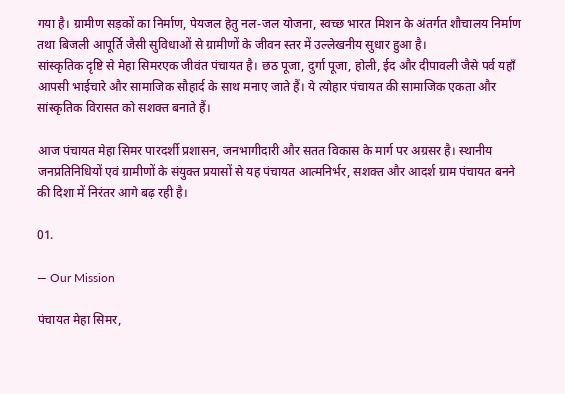गया है। ग्रामीण सड़कों का निर्माण, पेयजल हेतु नल-जल योजना, स्वच्छ भारत मिशन के अंतर्गत शौचालय निर्माण तथा बिजली आपूर्ति जैसी सुविधाओं से ग्रामीणों के जीवन स्तर में उल्लेखनीय सुधार हुआ है।
सांस्कृतिक दृष्टि से मेहा सिमरएक जीवंत पंचायत है। छठ पूजा, दुर्गा पूजा, होली, ईद और दीपावली जैसे पर्व यहाँ आपसी भाईचारे और सामाजिक सौहार्द के साथ मनाए जाते हैं। ये त्योहार पंचायत की सामाजिक एकता और सांस्कृतिक विरासत को सशक्त बनाते हैं।

आज पंचायत मेहा सिमर पारदर्शी प्रशासन, जनभागीदारी और सतत विकास के मार्ग पर अग्रसर है। स्थानीय जनप्रतिनिधियों एवं ग्रामीणों के संयुक्त प्रयासों से यह पंचायत आत्मनिर्भर, सशक्त और आदर्श ग्राम पंचायत बनने की दिशा में निरंतर आगे बढ़ रही है।

01.

— Our Mission

पंचायत मेहा सिमर,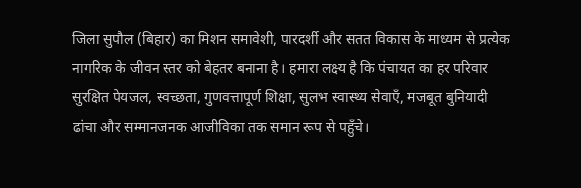जिला सुपौल (बिहार) का मिशन समावेशी, पारदर्शी और सतत विकास के माध्यम से प्रत्येक नागरिक के जीवन स्तर को बेहतर बनाना है। हमारा लक्ष्य है कि पंचायत का हर परिवार सुरक्षित पेयजल, स्वच्छता, गुणवत्तापूर्ण शिक्षा, सुलभ स्वास्थ्य सेवाएँ, मजबूत बुनियादी ढांचा और सम्मानजनक आजीविका तक समान रूप से पहुँचे।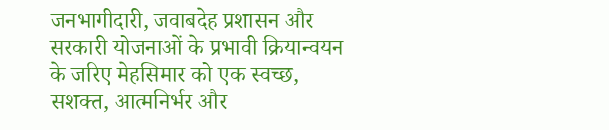जनभागीदारी, जवाबदेह प्रशासन और सरकारी योजनाओं के प्रभावी क्रियान्वयन के जरिए मेहसिमार को एक स्वच्छ, सशक्त, आत्मनिर्भर और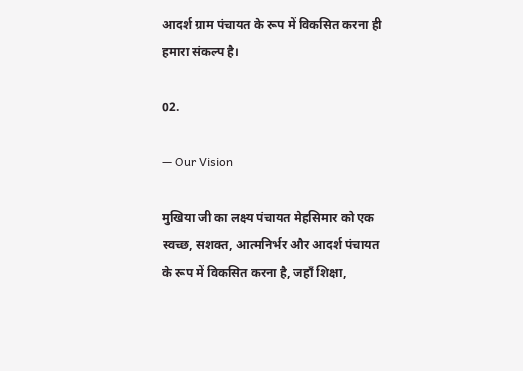आदर्श ग्राम पंचायत के रूप में विकसित करना ही हमारा संकल्प है।

02.

— Our Vision

मुखिया जी का लक्ष्य पंचायत मेहसिमार को एक स्वच्छ, सशक्त, आत्मनिर्भर और आदर्श पंचायत के रूप में विकसित करना है, जहाँ शिक्षा,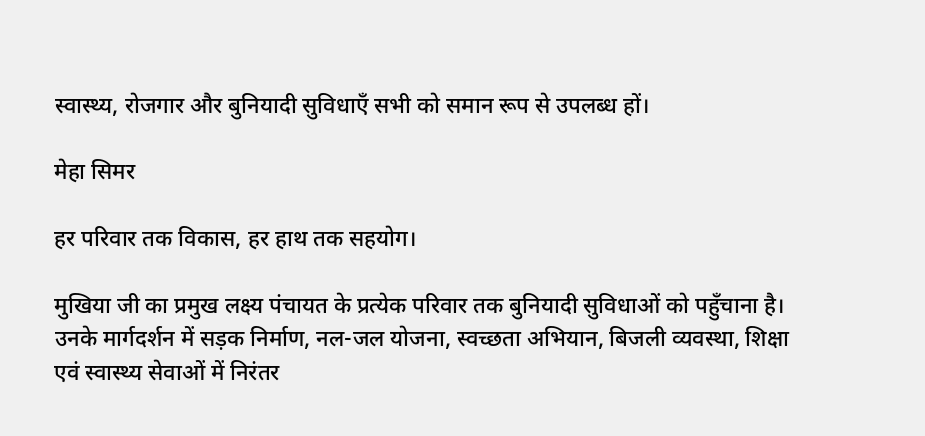स्वास्थ्य, रोजगार और बुनियादी सुविधाएँ सभी को समान रूप से उपलब्ध हों।

मेहा सिमर

हर परिवार तक विकास, हर हाथ तक सहयोग।

मुखिया जी का प्रमुख लक्ष्य पंचायत के प्रत्येक परिवार तक बुनियादी सुविधाओं को पहुँचाना है। उनके मार्गदर्शन में सड़क निर्माण, नल-जल योजना, स्वच्छता अभियान, बिजली व्यवस्था, शिक्षा एवं स्वास्थ्य सेवाओं में निरंतर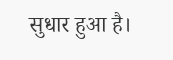सुधार हुआ है।